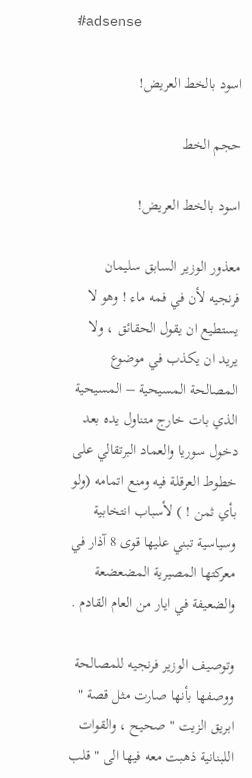#adsense

اسود بالخط العريض!

حجم الخط

اسود بالخط العريض!

معذور الوزير السابق سليمان فرنجيه لأن في فمه ماء ! وهو لا يستطيع ان يقول الحقائق ، ولا يريد ان يكذب في موضوع المصالحة المسيحية – المسيحية الذي بات خارج متناول يده بعد دخول سوريا والعماد البرتقالي على خطوط العرقلة فيه ومنع اتمامه (ولو بأي ثمن ! ) لأسباب انتخابية وسياسية تبني عليها قوى 8 آذار في معركتها المصيرية المضعضعة والضعيفة في ايار من العام القادم .

وتوصيف الوزير فرنجيه للمصالحة ووصفها بأنها صارت مثل قصة " ابريق الزيت " صحيح ، والقوات اللبنانية ذهبت معه فيها الى " قلب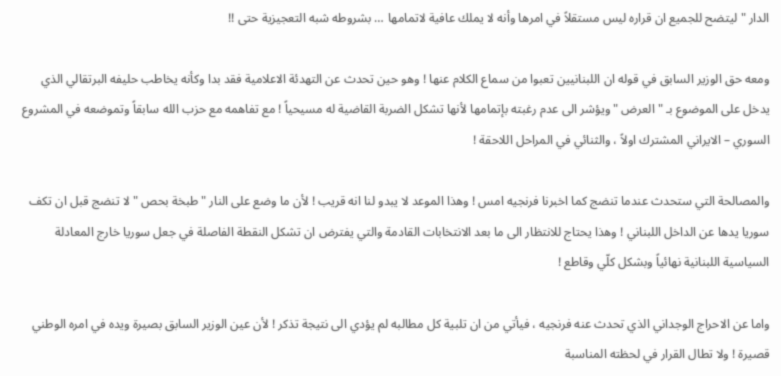الدار " ليتضح للجميع ان قراره ليس مستقلاً في امرها وأنه لا يملك عافية لاتمامها … بشروطه شبه التعجيزية حتى !!

ومعه حق الوزير السابق في قوله ان اللبنانيين تعبوا من سماع الكلام عنها ! وهو حين تحدث عن التهدئة الاعلامية فقد بدا وكأنه يخاطب حليفه البرتقالي الذي يدخل على الموضوع بـ " العرض " ويؤشر الى عدم رغبته بإتمامها لأنها تشكل الضربة القاضية له مسيحياً ! مع تفاهمه مع حزب الله سابقاً وتموضعه في المشروع السوري – الايراني المشترك اولاً ، والثنائي في المراحل اللاحقة !

والمصالحة التي ستحدث عندما تنضج كما اخبرنا فرنجيه امس ! وهذا الموعد لا يبدو لنا انه قريب ! لأن ما وضع على النار " طبخة بحص " لا تنضج قبل ان تكف سوريا يدها عن الداخل اللبناني ! وهذا يحتاج للانتظار الى ما بعد الانتخابات القادمة والتي يفترض ان تشكل النقطة الفاصلة في جعل سوريا خارج المعادلة السياسية اللبنانية نهائياً وبشكل كلّي وقاطع !

واما عن الاحراج الوجداني الذي تحدث عنه فرنجيه ، فيأتي من ان تلبية كل مطالبه لم يؤدي الى نتيجة تذكر ! لأن عين الوزير السابق بصيرة ويده في امره الوطني قصيرة ! ولا تطال القرار في لحظته المناسبة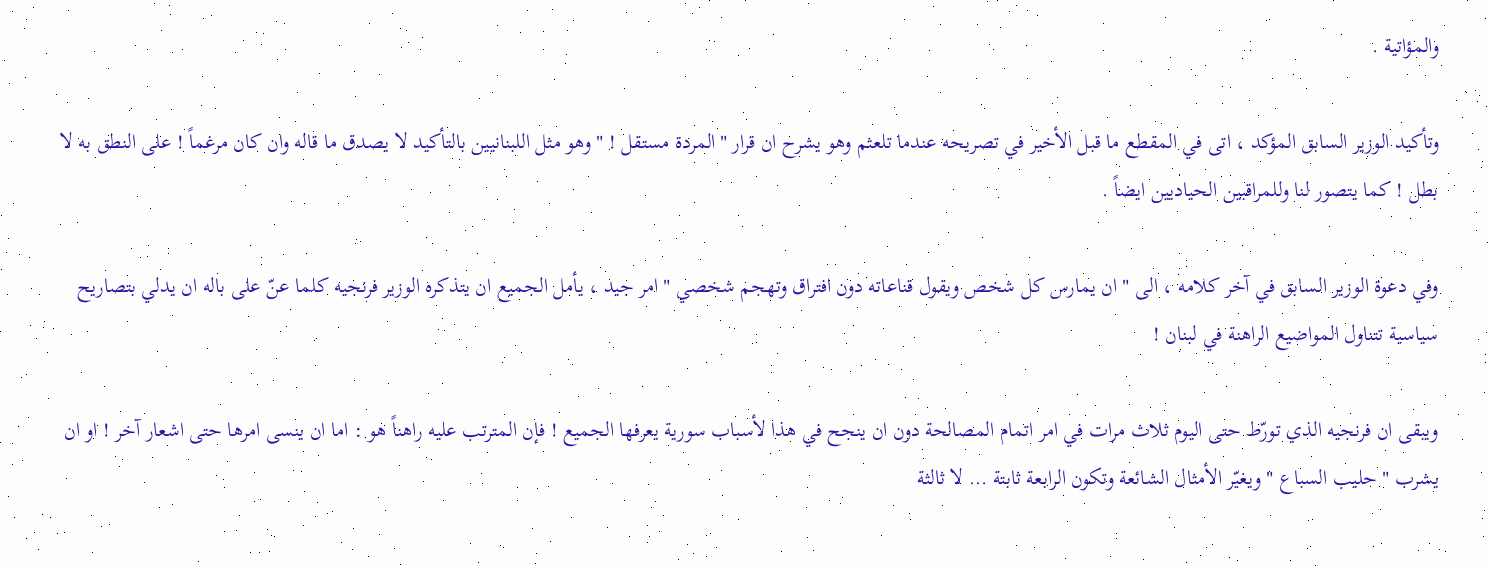والمؤاتية .

وتأكيد الوزير السابق المؤكد ، اتى في المقطع ما قبل الأخير في تصريحه عندما تلعثم وهو يشرح ان قرار "المردة مستقل ! " وهو مثل اللبنانيين بالتأكيد لا يصدق ما قاله وان كان مرغماً ! على النطق به لا بطل ! كما يتصور لنا وللمراقبين الحياديين ايضاً .

وفي دعوة الوزير السابق في آخر كلامه ، الى " ان يمارس كل شخص ويقول قناعاته دون افتراق وتهجم شخصي " امر جيد ، يأمل الجميع ان يتذكره الوزير فرنجيه كلما عنّ على باله ان يدلي بتصاريح سياسية تتناول المواضيع الراهنة في لبنان !

ويبقى ان فرنجيه الذي تورّط حتى اليوم ثلاث مرات في امر اتمام المصالحة دون ان ينجح في هذا لأسباب سورية يعرفها الجميع ! فإن المترتب عليه راهناً هو : اما ان ينسى امرها حتى اشعار آخر ! او ان يشرب " حليب السباع " ويغيّر الأمثال الشائعة وتكون الرابعة ثابتة … لا ثالثة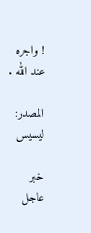! واجره عند الله .

المصدر:
ليسيس

خبر عاجل